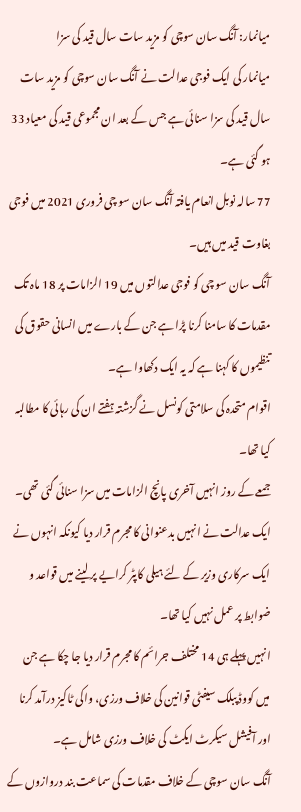میانمار: آنگ سان سوچی کو مزید سات سال قید کی سزا
میانمار کی ایک فوجی عدالت نے آنگ سان سوچی کو مزید سات سال قید کی سزا سنائی ہے جس کے بعد ان مجموعی قید کی معیاد 33 ہو گئی ہے۔
77 سالہ نوبل انعام یافتہ آنگ سان سو چی فروری 2021 میں فوجی بغاوت قید میں ہیں۔
آنگ سان سو چی کو فوجی عدالتوں میں 19 الزامات پر 18 ماہ تک مقدمات کا سامنا کرنا پڑا ہے جن کے بارے میں انسانی حقوق کی تنظیموں کا کہنا ہے کہ یہ ایک دکھاوا ہے۔
اقوام متحدہ کی سلامتی کونسل نے گزشتہ ہفتے ان کی رہائی کا مطالبہ کیا تھا۔
جمعے کے روز انہیں آخری پانچ الزامات میں سزا سنائی گئی تھی۔ ایک عدالت نے انہیں بدعنوانی کا مجرم قرار دیا کیونکہ انہوں نے ایک سرکاری وزیر کے لئے ہیلی کاپٹر کرایے پر لینے میں قواعد و ضوابط پر عمل نہیں کیا تھا۔
انہیں پہلے ہی 14 مختلف جرائم کا مجرم قرار دیا جا چکا ہے جن میں کووڈ پبلک سیفٹی قوانین کی خلاف ورزی، واکی ٹاکیز درآمد کرنا اور آفیشل سیکرٹ ایکٹ کی خلاف ورزی شامل ہے۔
آنگ سان سوچی کے خلاف مقدمات کی سماعت بند دروازوں کے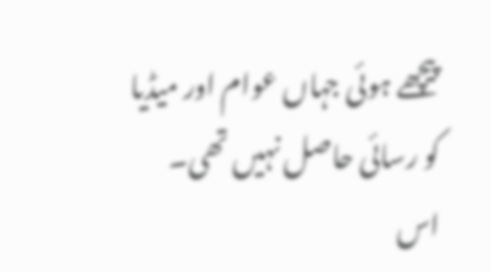پیچھے ہوئی جہاں عوام اور میڈیا کو رسائی حاصل نہیں تھی۔ اس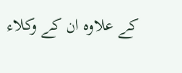کے علاوہ ان کے وکلاء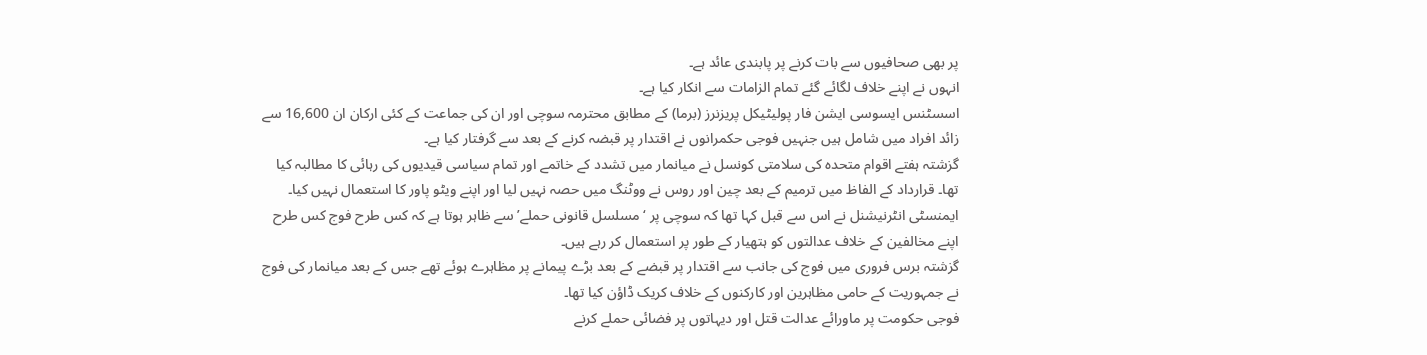پر بھی صحافیوں سے بات کرنے پر پابندی عائد ہے۔
انہوں نے اپنے خلاف لگائے گئے تمام الزامات سے انکار کیا ہے۔
اسسٹنس ایسوسی ایشن فار پولیٹیکل پریزنرز (برما) کے مطابق محترمہ سوچی اور ان کی جماعت کے کئی ارکان ان 16,600 سے زائد افراد میں شامل ہیں جنہیں فوجی حکمرانوں نے اقتدار پر قبضہ کرنے کے بعد سے گرفتار کیا ہے۔
گزشتہ ہفتے اقوام متحدہ کی سلامتی کونسل نے میانمار میں تشدد کے خاتمے اور تمام سیاسی قیدیوں کی رہائی کا مطالبہ کیا تھا۔ قرارداد کے الفاظ میں ترمیم کے بعد چین اور روس نے ووٹنگ میں حصہ نہیں لیا اور اپنے ویٹو پاور کا استعمال نہیں کیا۔
ایمنسٹی انٹرنیشنل نے اس سے قبل کہا تھا کہ سوچی پر ‘مسلسل قانونی حملے’ سے ظاہر ہوتا ہے کہ کس طرح فوج کس طرح اپنے مخالفین کے خلاف عدالتوں کو ہتھیار کے طور پر استعمال کر رہے ہیں۔
گزشتہ برس فروری میں فوج کی جانب سے اقتدار پر قبضے کے بعد بڑے پیمانے پر مظاہرے ہوئے تھے جس کے بعد میانمار کی فوج نے جمہوریت کے حامی مظاہرین اور کارکنوں کے خلاف کریک ڈاؤن کیا تھا۔
فوجی حکومت پر ماورائے عدالت قتل اور دیہاتوں پر فضائی حملے کرنے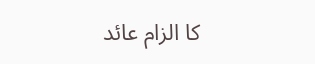کا الزام عائد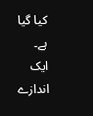کیا گیا ہے۔
ایک اندازے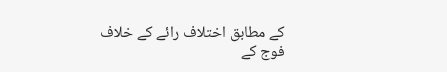کے مطابق اختلاف رائے کے خلاف فوج کے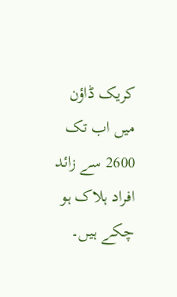کریک ڈاؤن میں اب تک 2600 سے زائد افراد ہلاک ہو چکے ہیں۔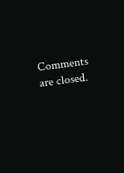Comments are closed.